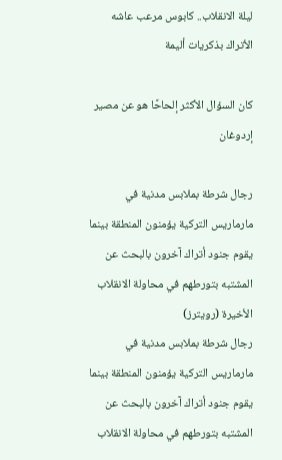ليلة الانقلاب.. كابوس مرعب عاشه الأتراك بذكريات أليمة

كان السؤال الأكثر إلحاحًا هو عن مصير إردوغان

رجال شرطة بملابس مدنية في مارماريس التركية يؤمنون المنطقة بينما يقوم جنود أتراك آخرون بالبحث عن المشتبه بتورطهم في محاولة الانقلاب الأخيرة (رويترز)
رجال شرطة بملابس مدنية في مارماريس التركية يؤمنون المنطقة بينما يقوم جنود أتراك آخرون بالبحث عن المشتبه بتورطهم في محاولة الانقلاب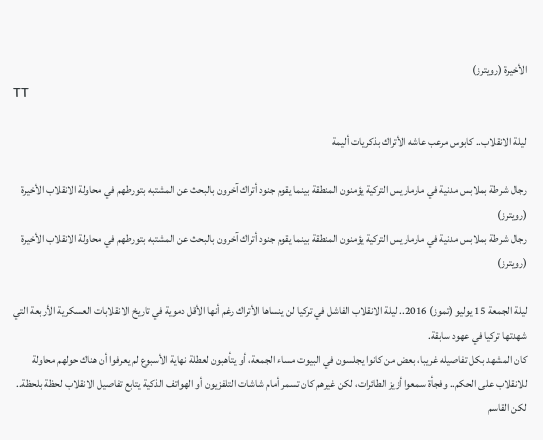الأخيرة (رويترز)
TT

ليلة الانقلاب.. كابوس مرعب عاشه الأتراك بذكريات أليمة

رجال شرطة بملابس مدنية في مارماريس التركية يؤمنون المنطقة بينما يقوم جنود أتراك آخرون بالبحث عن المشتبه بتورطهم في محاولة الانقلاب الأخيرة (رويترز)
رجال شرطة بملابس مدنية في مارماريس التركية يؤمنون المنطقة بينما يقوم جنود أتراك آخرون بالبحث عن المشتبه بتورطهم في محاولة الانقلاب الأخيرة (رويترز)

ليلة الجمعة 15 يوليو (تموز) 2016.. ليلة الانقلاب الفاشل في تركيا لن ينساها الأتراك رغم أنها الأقل دموية في تاريخ الانقلابات العسكرية الأربعة التي شهدتها تركيا في عهود سابقة.
كان المشهد بكل تفاصيله غريبا، بعض من كانوا يجلسون في البيوت مساء الجمعة، أو يتأهبون لعطلة نهاية الأسبوع لم يعرفوا أن هناك حولهم محاولة للانقلاب على الحكم.. وفجأة سمعوا أزيز الطائرات، لكن غيرهم كان تسمر أمام شاشات التلفزيون أو الهواتف الذكية يتابع تفاصيل الانقلاب لحظة بلحظة.. لكن القاسم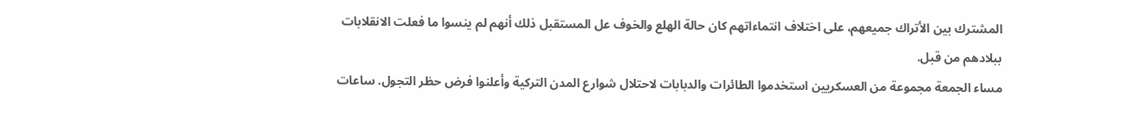المشترك بين الأتراك جميعهم، على اختلاف انتماءاتهم كان حالة الهلع والخوف عل المستقبل ذلك أنهم لم ينسوا ما فعلت الانقلابات ببلادهم من قبل.
مساء الجمعة مجموعة من العسكريين استخدموا الطائرات والدبابات لاحتلال شوارع المدن التركية وأعلنوا فرض حظر التجول. ساعات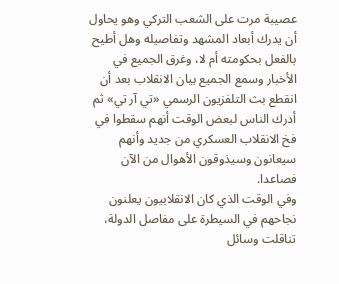عصيبة مرت على الشعب التركي وهو يحاول أن يدرك أبعاد المشهد وتفاصيله وهل أطيح بالفعل بحكومته أم لا، وغرق الجميع في الأخبار وسمع الجميع بيان الانقلاب بعد أن انقطع بث التلفزيون الرسمي «تي آر تي» ثم أدرك الناس لبعض الوقت أنهم سقطوا في فخ الانقلاب العسكري من جديد وأنهم سيعانون وسيذوقون الأهوال من الآن فصاعدا.
وفي الوقت الذي كان الانقلابيون يعلنون نجاحهم في السيطرة على مفاصل الدولة، تناقلت وسائل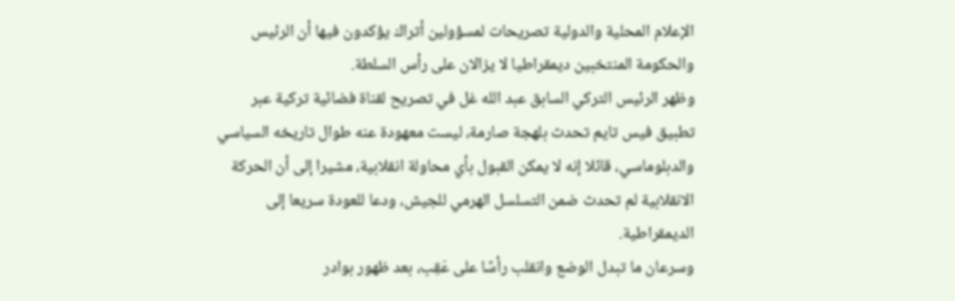الإعلام المحلية والدولية تصريحات لمسؤولين أتراك يؤكدون فيها أن الرئيس والحكومة المنتخبين ديمقراطيا لا يزالان على رأس السلطة.
وظهر الرئيس التركي السابق عبد الله غل في تصريح لقناة فضائية تركية عبر تطبيق فيس تايم تحدث بلهجة صارمة، ليست معهودة عنه طوال تاريخه السياسي والدبلوماسي، قائلا إنه لا يمكن القبول بأي محاولة انقلابية، مشيرا إلى أن الحركة الانقلابية لم تحدث ضمن التسلسل الهرمي للجيش، ودعا للعودة سريعا إلى الديمقراطية.
وسرعان ما تبدل الوضع وانقلب رأسًا على عَقِب، بعد ظهور بوادر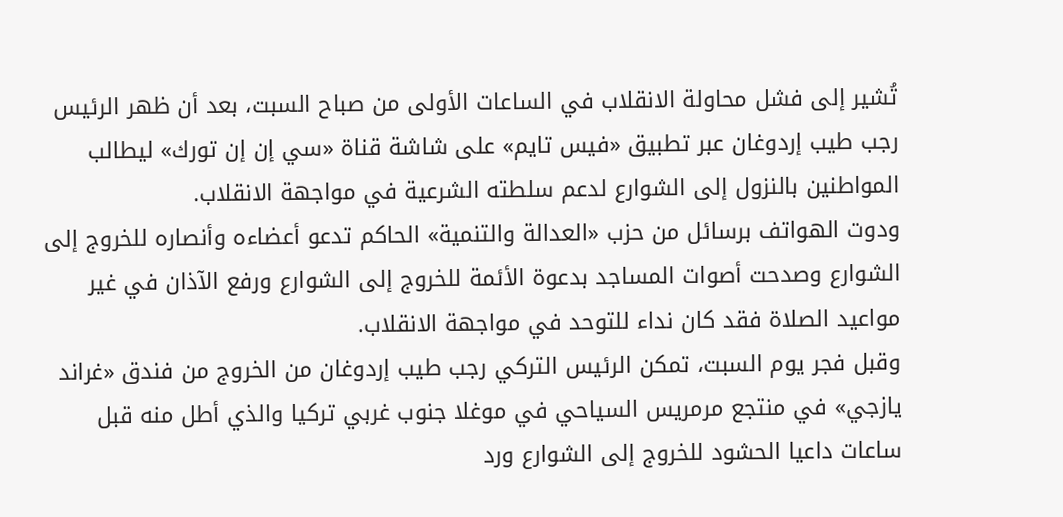تُشير إلى فشل محاولة الانقلاب في الساعات الأولى من صباح السبت، بعد أن ظهر الرئيس رجب طيب إردوغان عبر تطبيق «فيس تايم» على شاشة قناة «سي إن إن تورك» ليطالب المواطنين بالنزول إلى الشوارع لدعم سلطته الشرعية في مواجهة الانقلاب.
ودوت الهواتف برسائل من حزب «العدالة والتنمية» الحاكم تدعو أعضاءه وأنصاره للخروج إلى الشوارع وصدحت أصوات المساجد بدعوة الأئمة للخروج إلى الشوارع ورفع الآذان في غير مواعيد الصلاة فقد كان نداء للتوحد في مواجهة الانقلاب.
وقبل فجر يوم السبت، تمكن الرئيس التركي رجب طيب إردوغان من الخروج من فندق «غراند يازجي» في منتجع مرمريس السياحي في موغلا جنوب غربي تركيا والذي أطل منه قبل ساعات داعيا الحشود للخروج إلى الشوارع ورد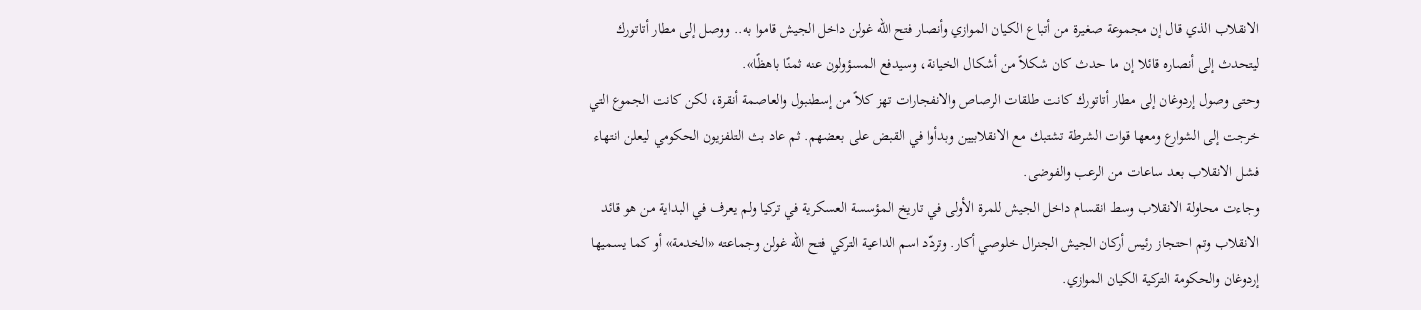الانقلاب الذي قال إن مجموعة صغيرة من أتباع الكيان الموازي وأنصار فتح الله غولن داخل الجيش قاموا به.. ووصل إلى مطار أتاتورك ليتحدث إلى أنصاره قائلا إن ما حدث كان شكلاً من أشكال الخيانة، وسيدفع المسؤولون عنه ثمنًا باهظًا».
وحتى وصول إردوغان إلى مطار أتاتورك كانت طلقات الرصاص والانفجارات تهز كلاً من إسطنبول والعاصمة أنقرة، لكن كانت الجموع التي خرجت إلى الشوارع ومعها قوات الشرطة تشتبك مع الانقلابيين وبدأوا في القبض على بعضهم. ثم عاد بث التلفزيون الحكومي ليعلن انتهاء فشل الانقلاب بعد ساعات من الرعب والفوضى.
وجاءت محاولة الانقلاب وسط انقسام داخل الجيش للمرة الأولى في تاريخ المؤسسة العسكرية في تركيا ولم يعرف في البداية من هو قائد الانقلاب وتم احتجاز رئيس أركان الجيش الجنرال خلوصي أكار. وتردّد اسم الداعية التركي فتح الله غولن وجماعته «الخدمة» أو كما يسميها إردوغان والحكومة التركية الكيان الموازي.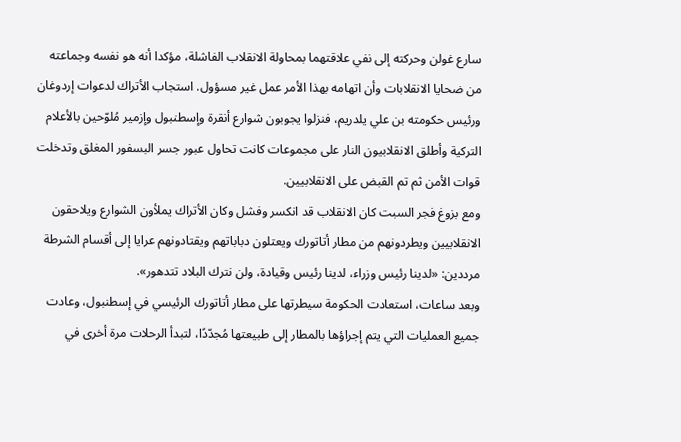سارع غولن وحركته إلى نفي علاقتهما بمحاولة الانقلاب الفاشلة، مؤكدا أنه هو نفسه وجماعته من ضحايا الانقلابات وأن اتهامه بهذا الأمر عمل غير مسؤول. استجاب الأتراك لدعوات إردوغان ورئيس حكومته بن علي يلدريم، فنزلوا يجوبون شوارع أنقرة وإسطنبول وإزمير مُلوّحين بالأعلام التركية وأطلق الانقلابيون النار على مجموعات كانت تحاول عبور جسر البسفور المغلق وتدخلت قوات الأمن ثم تم القبض على الانقلابيين.
ومع بزوغ فجر السبت كان الانقلاب قد انكسر وفشل وكان الأتراك يملأون الشوارع ويلاحقون الانقلابيين ويطردونهم من مطار أتاتورك ويعتلون دباباتهم ويقتادونهم عرايا إلى أقسام الشرطة مرددين: «لدينا رئيس وزراء، لدينا رئيس وقيادة، ولن نترك البلاد تتدهور».
وبعد ساعات، استعادت الحكومة سيطرتها على مطار أتاتورك الرئيسي في إسطنبول، وعادت جميع العمليات التي يتم إجراؤها بالمطار إلى طبيعتها مُجدّدًا، لتبدأ الرحلات مرة أخرى في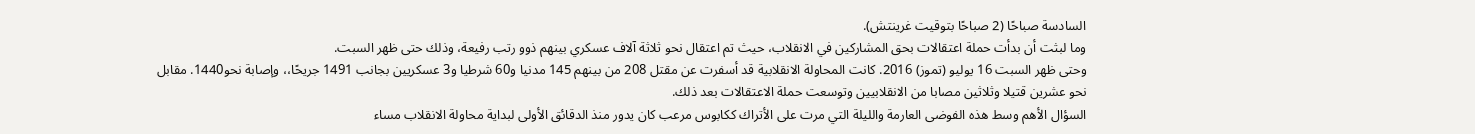السادسة صباحًا (2 صباحًا بتوقيت غرينتش).
وما لبثت أن بدأت حملة اعتقالات بحق المشاركين في الانقلاب، حيث تم اعتقال نحو ثلاثة آلاف عسكري بينهم ذوو رتب رفيعة، وذلك حتى ظهر السبت.
وحتى ظهر السبت 16 يوليو (تموز) 2016. كانت المحاولة الانقلابية قد أسفرت عن مقتل 208 من بينهم 145 مدنيا و60 شرطيا و3 عسكريين بجانب 1491 جريحًا،، وإصابة نحو1440. مقابل نحو عشرين قتيلا وثلاثين مصابا من الانقلابيين وتوسعت حملة الاعتقالات بعد ذلك.
السؤال الأهم وسط هذه الفوضى العارمة والليلة التي مرت على الأتراك ككابوس مرعب كان يدور منذ الدقائق الأولى لبداية محاولة الانقلاب مساء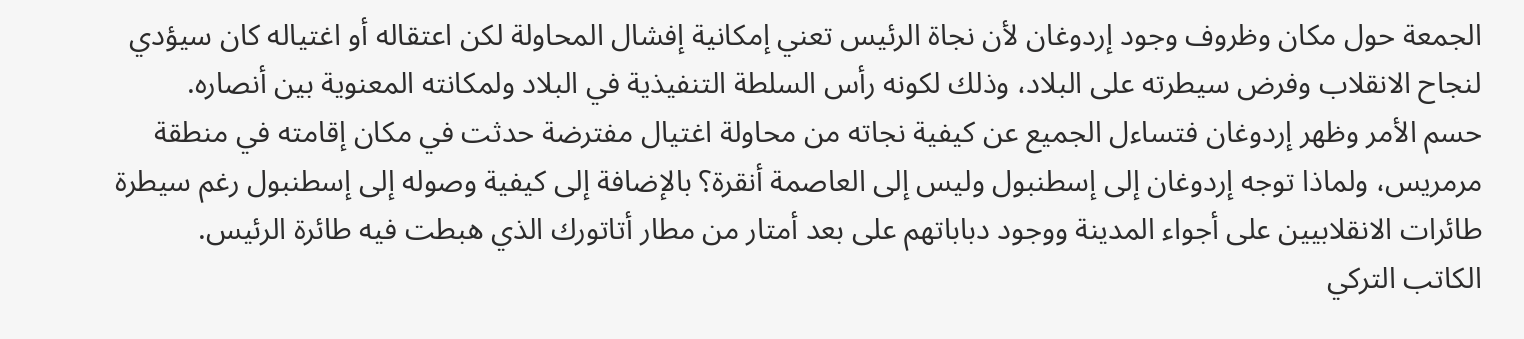الجمعة حول مكان وظروف وجود إردوغان لأن نجاة الرئيس تعني إمكانية إفشال المحاولة لكن اعتقاله أو اغتياله كان سيؤدي لنجاح الانقلاب وفرض سيطرته على البلاد، وذلك لكونه رأس السلطة التنفيذية في البلاد ولمكانته المعنوية بين أنصاره.
حسم الأمر وظهر إردوغان فتساءل الجميع عن كيفية نجاته من محاولة اغتيال مفترضة حدثت في مكان إقامته في منطقة مرمريس، ولماذا توجه إردوغان إلى إسطنبول وليس إلى العاصمة أنقرة؟ بالإضافة إلى كيفية وصوله إلى إسطنبول رغم سيطرة طائرات الانقلابيين على أجواء المدينة ووجود دباباتهم على بعد أمتار من مطار أتاتورك الذي هبطت فيه طائرة الرئيس.
الكاتب التركي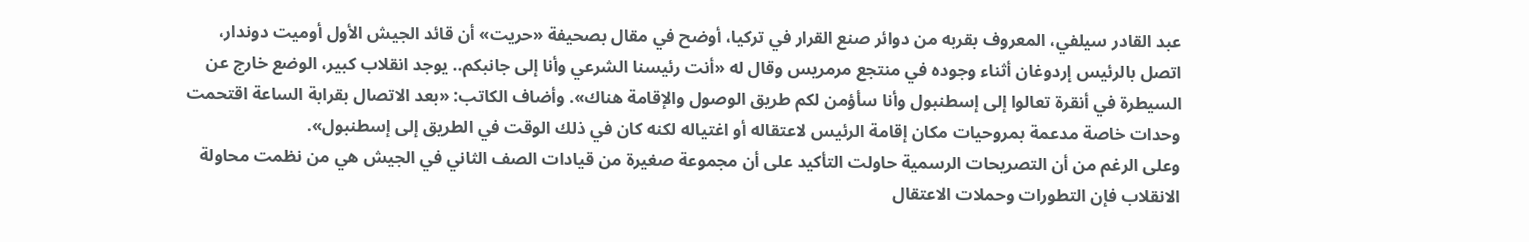عبد القادر سيلفي، المعروف بقربه من دوائر صنع القرار في تركيا، أوضح في مقال بصحيفة «حريت» أن قائد الجيش الأول أوميت دوندار، اتصل بالرئيس إردوغان أثناء وجوده في منتجع مرمريس وقال له «أنت رئيسنا الشرعي وأنا إلى جانبكم.. يوجد انقلاب كبير، الوضع خارج عن السيطرة في أنقرة تعالوا إلى إسطنبول وأنا سأؤمن لكم طريق الوصول والإقامة هناك». وأضاف الكاتب: «بعد الاتصال بقرابة الساعة اقتحمت وحدات خاصة مدعمة بمروحيات مكان إقامة الرئيس لاعتقاله أو اغتياله لكنه كان في ذلك الوقت في الطريق إلى إسطنبول».
وعلى الرغم من أن التصريحات الرسمية حاولت التأكيد على أن مجموعة صغيرة من قيادات الصف الثاني في الجيش هي من نظمت محاولة الانقلاب فإن التطورات وحملات الاعتقال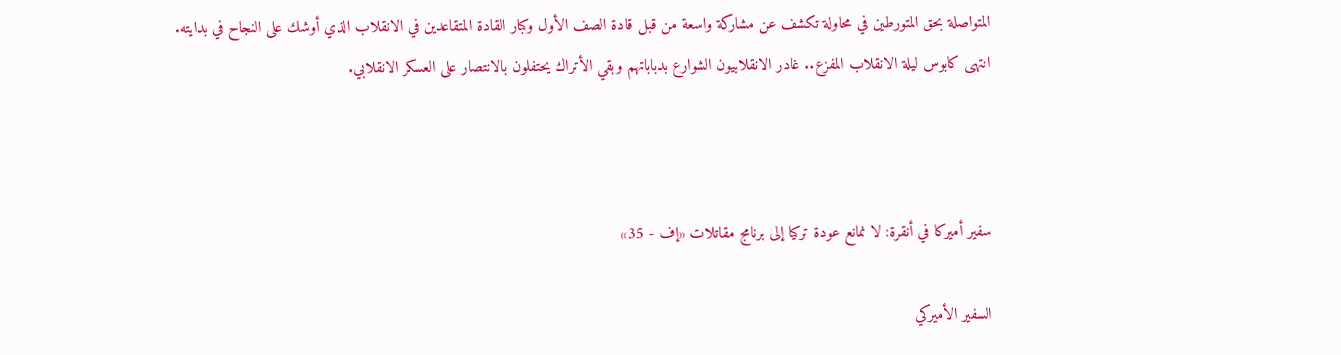المتواصلة بحق المتورطين في محاولة تكشف عن مشاركة واسعة من قبل قادة الصف الأول وكبار القادة المتقاعدين في الانقلاب الذي أوشك على النجاح في بدايته.
انتهى كابوس ليلة الانقلاب المفزع.. غادر الانقلابيون الشوارع بدباباتهم وبقي الأتراك يحتفلون بالانتصار على العسكر الانقلابي.



سفير أميركا في أنقرة: لا نمانع عودة تركيا إلى برنامج مقاتلات «إف - 35»

السفير الأميركي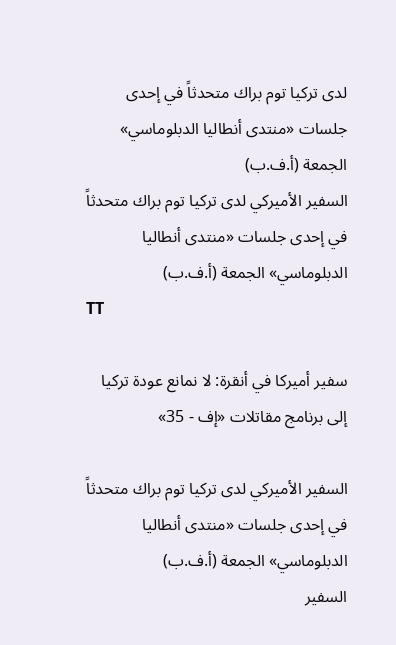لدى تركيا توم براك متحدثاً في إحدى جلسات «منتدى أنطاليا الدبلوماسي» الجمعة (أ.ف.ب)
السفير الأميركي لدى تركيا توم براك متحدثاً في إحدى جلسات «منتدى أنطاليا الدبلوماسي» الجمعة (أ.ف.ب)
TT

سفير أميركا في أنقرة: لا نمانع عودة تركيا إلى برنامج مقاتلات «إف - 35»

السفير الأميركي لدى تركيا توم براك متحدثاً في إحدى جلسات «منتدى أنطاليا الدبلوماسي» الجمعة (أ.ف.ب)
السفير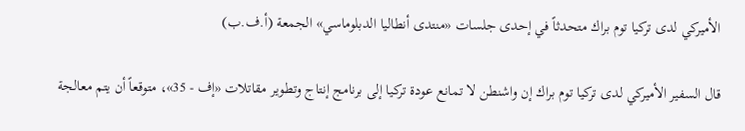الأميركي لدى تركيا توم براك متحدثاً في إحدى جلسات «منتدى أنطاليا الدبلوماسي» الجمعة (أ.ف.ب)

قال السفير الأميركي لدى تركيا توم براك إن واشنطن لا تمانع عودة تركيا إلى برنامج إنتاج وتطوير مقاتلات «إف - 35»، متوقعاً أن يتم معالجة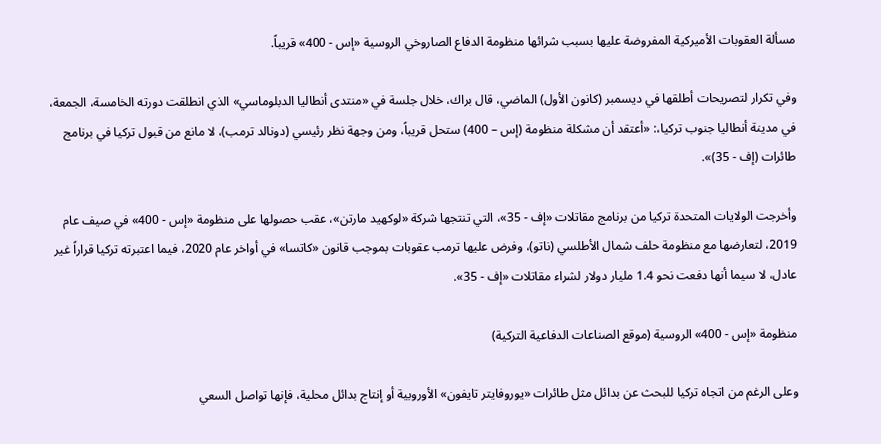مسألة العقوبات الأميركية المفروضة عليها بسبب شرائها منظومة الدفاع الصاروخي الروسية «إس - 400» قريباً.

وفي تكرار لتصريحات أطلقها في ديسمبر (كانون الأول) الماضي، قال براك، خلال جلسة في «منتدى أنطاليا الدبلوماسي» الذي انطلقت دورته الخامسة، الجمعة، في مدينة أنطاليا جنوب تركيا،: «أعتقد أن مشكلة منظومة (إس – 400) ستحل قريباً، ومن وجهة نظر رئيسي (دونالد ترمب)، لا مانع من قبول تركيا في برنامج طائرات (إف - 35)».

وأخرجت الولايات المتحدة تركيا من برنامج مقاتلات «إف - 35»، التي تنتجها شركة «لوكهيد مارتن»، عقب حصولها على منظومة «إس - 400» في صيف عام 2019، لتعارضها مع منظومة حلف شمال الأطلسي (ناتو)، وفرض عليها ترمب عقوبات بموجب قانون «كاتسا» في أواخر عام 2020، فيما اعتبرته تركيا قراراً غير عادل، لا سيما أنها دفعت نحو 1.4 مليار دولار لشراء مقاتلات «إف - 35».

منظومة «إس - 400» الروسية (موقع الصناعات الدفاعية التركية)

وعلى الرغم من اتجاه تركيا للبحث عن بدائل مثل طائرات «يوروفايتر تايفون» الأوروبية أو إنتاج بدائل محلية، فإنها تواصل السعي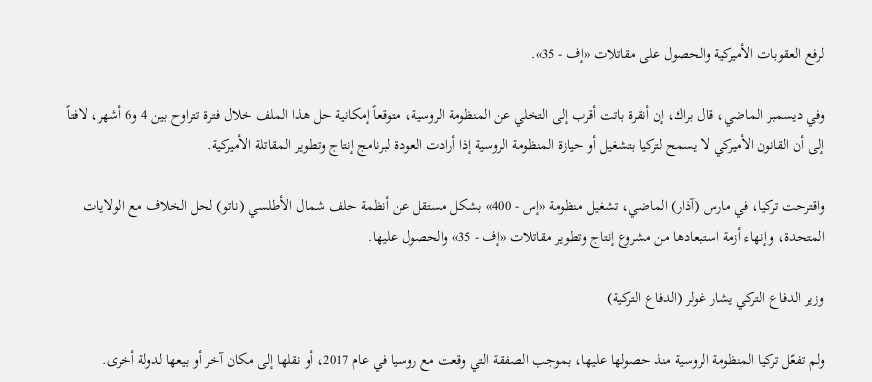لرفع العقوبات الأميركية والحصول على مقاتلات «إف - 35».

وفي ديسمبر الماضي، قال براك، إن أنقرة باتت أقرب إلى التخلي عن المنظومة الروسية، متوقعاً إمكانية حل هذا الملف خلال فترة تتراوح بين 4 و6 أشهر، لافتاً إلى أن القانون الأميركي لا يسمح لتركيا بتشغيل أو حيازة المنظومة الروسية إذا أرادت العودة لبرنامج إنتاج وتطوير المقاتلة الأميركية.

واقترحت تركيا، في مارس (آذار) الماضي، تشغيل منظومة «إس - 400» بشكل مستقل عن أنظمة حلف شمال الأطلسي (ناتو) لحل الخلاف مع الولايات المتحدة، وإنهاء أزمة استبعادها من مشروع إنتاج وتطوير مقاتلات «إف - 35» والحصول عليها.

وزير الدفاع التركي يشار غولر (الدفاع التركية)

ولم تفعّل تركيا المنظومة الروسية منذ حصولها عليها، بموجب الصفقة التي وقعت مع روسيا في عام 2017، أو نقلها إلى مكان آخر أو بيعها لدولة أخرى.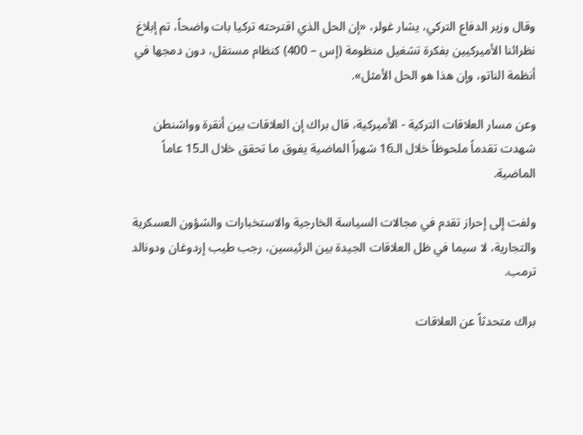وقال وزير الدفاع التركي، يشار غولر، «إن الحل الذي اقترحته تركيا بات واضحاً، تم إبلاغ نظرائنا الأميركيين بفكرة تشغيل منظومة (إس – 400) كنظام مستقل، دون دمجها في أنظمة الناتو، وإن هذا هو الحل الأمثل».

وعن مسار العلاقات التركية - الأميركية، قال براك إن العلاقات بين أنقرة وواشنطن شهدت تقدماً ملحوظاً خلال الـ16 شهراً الماضية يفوق ما تحقق خلال الـ15 عاماً الماضية.

ولفت إلى إحراز تقدم في مجالات السياسة الخارجية والاستخبارات والشؤون العسكرية والتجارية، لا سيما في ظل العلاقات الجيدة بين الرئيسين، رجب طيب إردوغان ودونالد ترمب.

براك متحدثاً عن العلاقات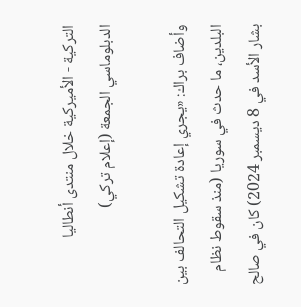التركية - الأميركية خلال منتدى أنطاليا الدبلوماسي الجمعة (إعلام تركي)

وأضاف براك: «يجري إعادة تشكيل التحالف بين البلدين، ما حدث في سوريا (منذ سقوط نظام بشار الأسد في 8 ديسمبر 2024) كان في صالح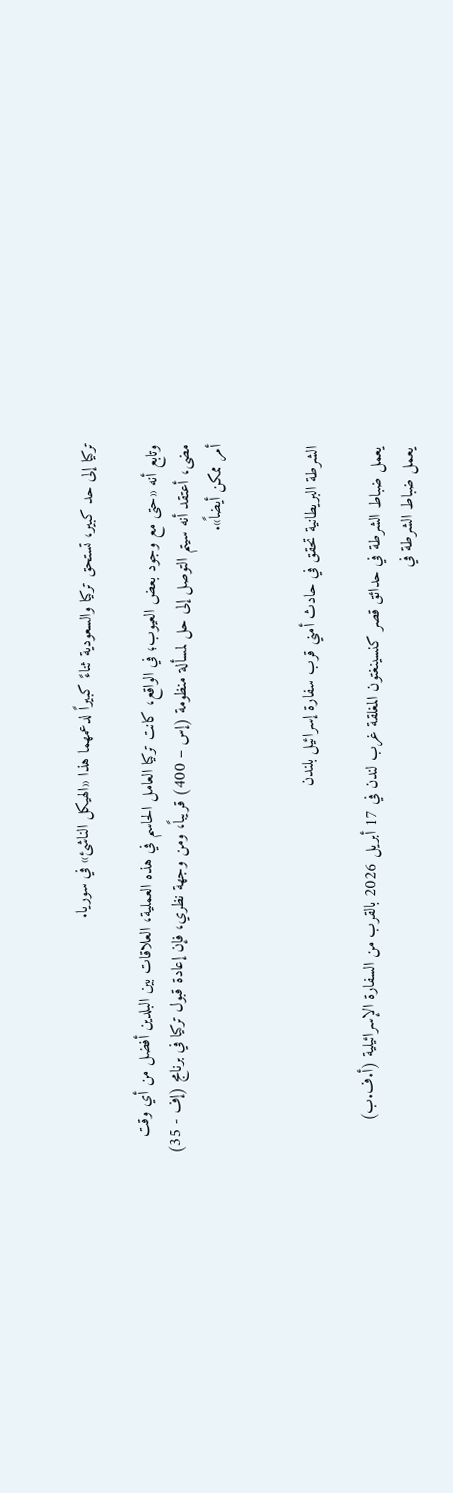تركيا إلى حد كبير، تستحق تركيا والسعودية ثناءً كبيراً لدعمهما هذا «الهيكل الناشئ» في سوريا.

وتابع أنه «حتى مع وجود بعض العيوب؛ في الواقع، كانت تركيا العامل الحاسم في هذه العملية، العلاقات بين البلدين أفضل من أي وقت مضى، أعتقد أنه سيتم التوصل إلى حل لمسألة منظومة (إس – 400) قريباً، ومن وجهة نظري، فإن إعادة قبول تركيا في برنامج (إف - 35) أمر ممكن أيضاً».


الشرطة البريطانية تحقق في حادث أمني قرب سفارة إسرائيل بلندن

يعمل ضباط الشرطة في حدائق قصر كنسينغتون المغلقة غرب لندن في 17 أبريل 2026 بالقرب من السفارة الإسرائيلية (أ.ف.ب)
يعمل ضباط الشرطة في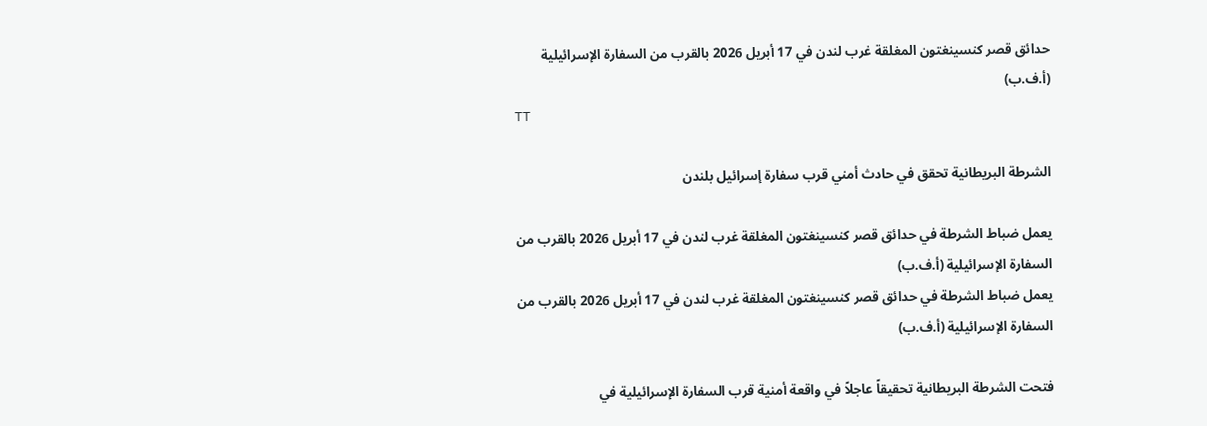حدائق قصر كنسينغتون المغلقة غرب لندن في 17 أبريل 2026 بالقرب من السفارة الإسرائيلية (أ.ف.ب)
TT

الشرطة البريطانية تحقق في حادث أمني قرب سفارة إسرائيل بلندن

يعمل ضباط الشرطة في حدائق قصر كنسينغتون المغلقة غرب لندن في 17 أبريل 2026 بالقرب من السفارة الإسرائيلية (أ.ف.ب)
يعمل ضباط الشرطة في حدائق قصر كنسينغتون المغلقة غرب لندن في 17 أبريل 2026 بالقرب من السفارة الإسرائيلية (أ.ف.ب)

فتحت الشرطة البريطانية تحقيقاً عاجلاً في واقعة أمنية قرب السفارة الإسرائيلية في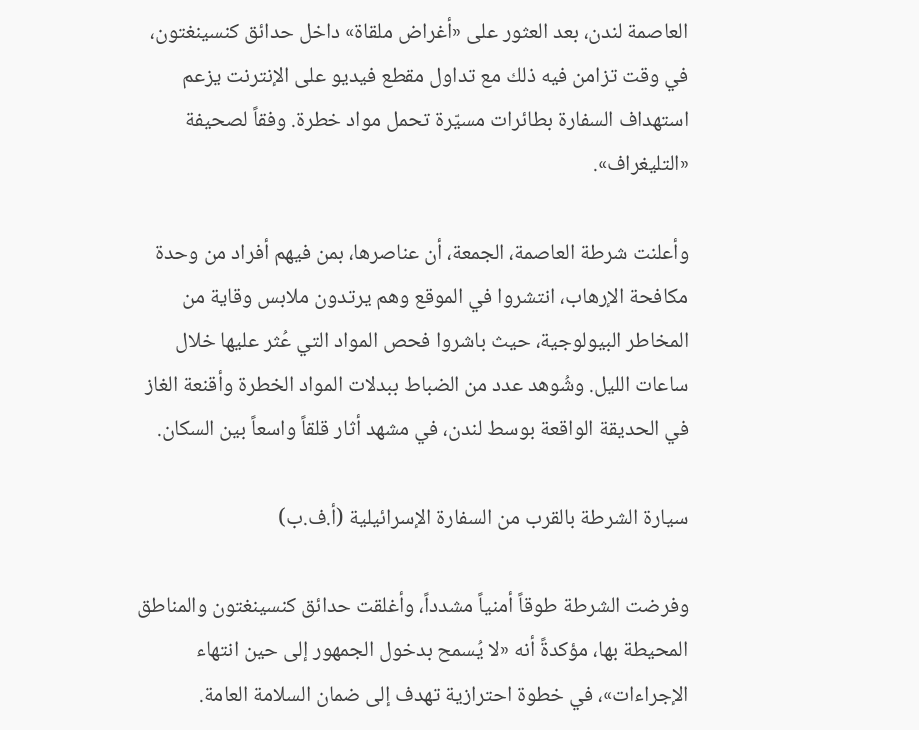العاصمة لندن، بعد العثور على «أغراض ملقاة» داخل حدائق كنسينغتون، في وقت تزامن فيه ذلك مع تداول مقطع فيديو على الإنترنت يزعم استهداف السفارة بطائرات مسيّرة تحمل مواد خطرة. وفقاً لصحيفة «التليغراف».

وأعلنت شرطة العاصمة، الجمعة، أن عناصرها، بمن فيهم أفراد من وحدة مكافحة الإرهاب، انتشروا في الموقع وهم يرتدون ملابس وقاية من المخاطر البيولوجية، حيث باشروا فحص المواد التي عُثر عليها خلال ساعات الليل. وشُوهد عدد من الضباط ببدلات المواد الخطرة وأقنعة الغاز في الحديقة الواقعة بوسط لندن، في مشهد أثار قلقاً واسعاً بين السكان.

سيارة الشرطة بالقرب من السفارة الإسرائيلية (أ.ف.ب)

وفرضت الشرطة طوقاً أمنياً مشدداً، وأغلقت حدائق كنسينغتون والمناطق المحيطة بها، مؤكدةً أنه «لا يُسمح بدخول الجمهور إلى حين انتهاء الإجراءات»، في خطوة احترازية تهدف إلى ضمان السلامة العامة.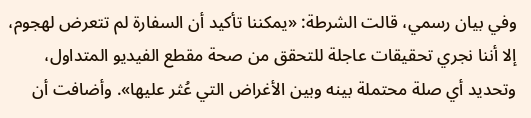وفي بيان رسمي، قالت الشرطة: «يمكننا تأكيد أن السفارة لم تتعرض لهجوم، إلا أننا نجري تحقيقات عاجلة للتحقق من صحة مقطع الفيديو المتداول، وتحديد أي صلة محتملة بينه وبين الأغراض التي عُثر عليها». وأضافت أن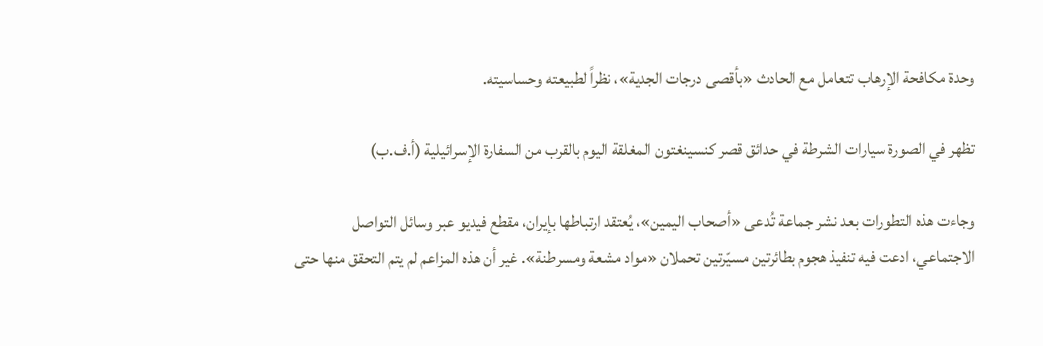وحدة مكافحة الإرهاب تتعامل مع الحادث «بأقصى درجات الجدية»، نظراً لطبيعته وحساسيته.

تظهر في الصورة سيارات الشرطة في حدائق قصر كنسينغتون المغلقة اليوم بالقرب من السفارة الإسرائيلية (أ.ف.ب)

وجاءت هذه التطورات بعد نشر جماعة تُدعى «أصحاب اليمين»، يُعتقد ارتباطها بإيران، مقطع فيديو عبر وسائل التواصل الاجتماعي، ادعت فيه تنفيذ هجوم بطائرتين مسيّرتين تحملان «مواد مشعة ومسرطنة». غير أن هذه المزاعم لم يتم التحقق منها حتى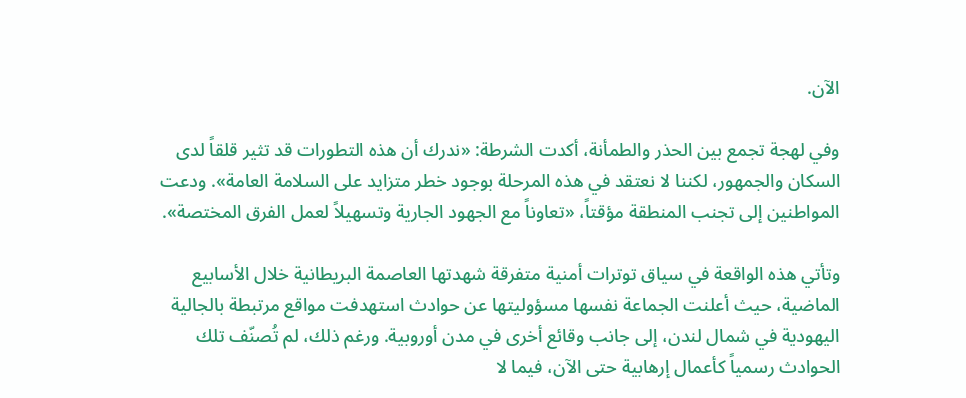الآن.

وفي لهجة تجمع بين الحذر والطمأنة، أكدت الشرطة: «ندرك أن هذه التطورات قد تثير قلقاً لدى السكان والجمهور، لكننا لا نعتقد في هذه المرحلة بوجود خطر متزايد على السلامة العامة». ودعت المواطنين إلى تجنب المنطقة مؤقتاً، «تعاوناً مع الجهود الجارية وتسهيلاً لعمل الفرق المختصة».

وتأتي هذه الواقعة في سياق توترات أمنية متفرقة شهدتها العاصمة البريطانية خلال الأسابيع الماضية، حيث أعلنت الجماعة نفسها مسؤوليتها عن حوادث استهدفت مواقع مرتبطة بالجالية اليهودية في شمال لندن، إلى جانب وقائع أخرى في مدن أوروبية. ورغم ذلك، لم تُصنّف تلك الحوادث رسمياً كأعمال إرهابية حتى الآن، فيما لا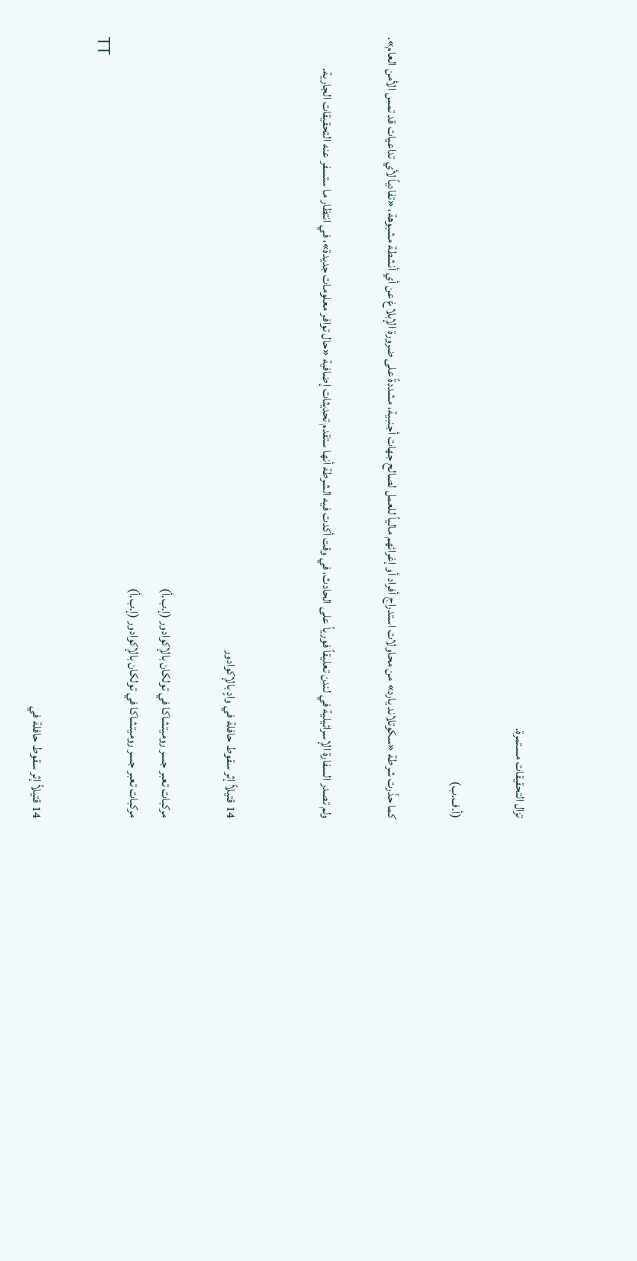تزال التحقيقات مستمرة.

(أ.ف.ب)

كما حذّرت شرطة «سكوتلاند يارد» من محاولات استدراج أفراد أو إغرائهم مالياً للعمل لصالح جهات أجنبية، مشددةً على ضرورة الإبلاغ عن أي أنشطة مشبوهة، «تفادياً لأي تداعيات قد تمس الأمن العام».

ولم تصدر السفارة الإسرائيلية في لندن تعليقاً فورياً على الحادث، في وقت أكدت فيه الشرطة أنها ستقدم تحديثات إضافية «حال توافر معلومات جديدة»، في انتظار ما ستسفر عنه التحقيقات الجارية.


14 قتيلاً إثر سقوط حافلة في وادٍ بالإكوادور

مركبات تعبر جسر روميتشاكا في تولكان بالإكوادور (إ.ب.أ)
مركبات تعبر جسر روميتشاكا في تولكان بالإكوادور (إ.ب.أ)
TT

14 قتيلاً إثر سقوط حافلة في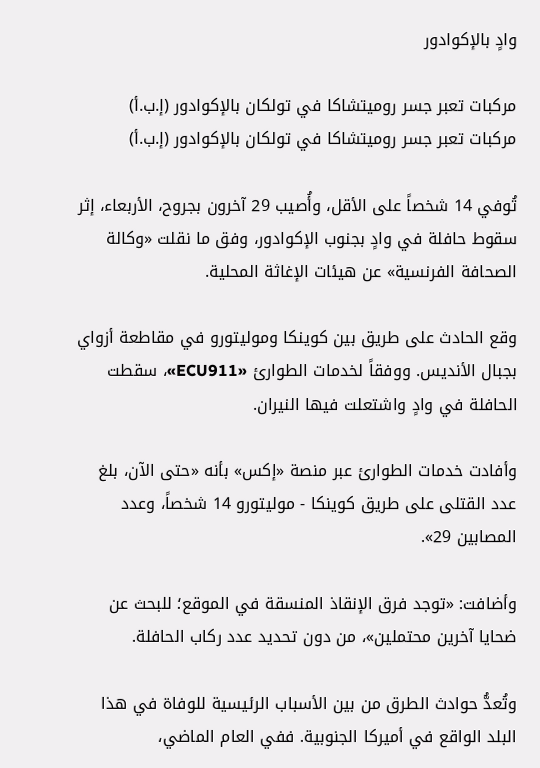وادٍ بالإكوادور

مركبات تعبر جسر روميتشاكا في تولكان بالإكوادور (إ.ب.أ)
مركبات تعبر جسر روميتشاكا في تولكان بالإكوادور (إ.ب.أ)

تُوفي 14 شخصاً على الأقل، وأُصيب 29 آخرون بجروح، الأربعاء، إثر سقوط حافلة في وادٍ بجنوب الإكوادور، وفق ما نقلت «وكالة الصحافة الفرنسية» عن هيئات الإغاثة المحلية.

وقع الحادث على طريق بين كوينكا وموليتورو في مقاطعة أزواي بجبال الأنديس. ووفقاً لخدمات الطوارئ «ECU911»، سقطت الحافلة في وادٍ واشتعلت فيها النيران.

وأفادت خدمات الطوارئ عبر منصة «إكس» بأنه «حتى الآن، بلغ عدد القتلى على طريق كوينكا - موليتورو 14 شخصاً، وعدد المصابين 29».

وأضافت: «توجد فرق الإنقاذ المنسقة في الموقع؛ للبحث عن ضحايا آخرين محتملين»، من دون تحديد عدد ركاب الحافلة.

وتُعدُّ حوادث الطرق من بين الأسباب الرئيسية للوفاة في هذا البلد الواقع في أميركا الجنوبية. ففي العام الماضي،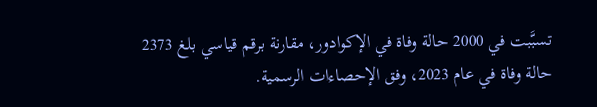تسبَّبت في 2000 حالة وفاة في الإكوادور، مقارنة برقم قياسي بلغ 2373 حالة وفاة في عام 2023، وفق الإحصاءات الرسمية.